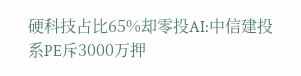硬科技占比65%却零投AI:中信建投系PE斥3000万押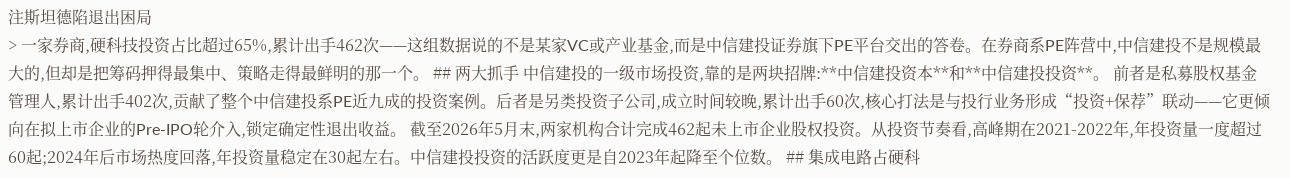注斯坦德陷退出困局
> 一家券商,硬科技投资占比超过65%,累计出手462次——这组数据说的不是某家VC或产业基金,而是中信建投证券旗下PE平台交出的答卷。在券商系PE阵营中,中信建投不是规模最大的,但却是把筹码押得最集中、策略走得最鲜明的那一个。 ## 两大抓手 中信建投的一级市场投资,靠的是两块招牌:**中信建投资本**和**中信建投投资**。 前者是私募股权基金管理人,累计出手402次,贡献了整个中信建投系PE近九成的投资案例。后者是另类投资子公司,成立时间较晚,累计出手60次,核心打法是与投行业务形成“投资+保荐”联动——它更倾向在拟上市企业的Pre-IPO轮介入,锁定确定性退出收益。 截至2026年5月末,两家机构合计完成462起未上市企业股权投资。从投资节奏看,高峰期在2021-2022年,年投资量一度超过60起;2024年后市场热度回落,年投资量稳定在30起左右。中信建投投资的活跃度更是自2023年起降至个位数。 ## 集成电路占硬科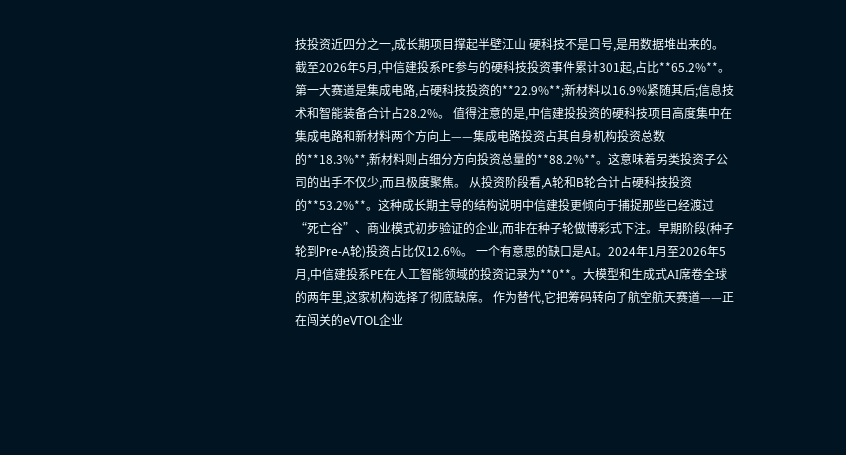技投资近四分之一,成长期项目撑起半壁江山 硬科技不是口号,是用数据堆出来的。 截至2026年5月,中信建投系PE参与的硬科技投资事件累计301起,占比**65.2%**。第一大赛道是集成电路,占硬科技投资的**22.9%**;新材料以16.9%紧随其后;信息技术和智能装备合计占28.2%。 值得注意的是,中信建投投资的硬科技项目高度集中在集成电路和新材料两个方向上——集成电路投资占其自身机构投资总数的**18.3%**,新材料则占细分方向投资总量的**88.2%**。这意味着另类投资子公司的出手不仅少,而且极度聚焦。 从投资阶段看,A轮和B轮合计占硬科技投资的**53.2%**。这种成长期主导的结构说明中信建投更倾向于捕捉那些已经渡过“死亡谷”、商业模式初步验证的企业,而非在种子轮做博彩式下注。早期阶段(种子轮到Pre-A轮)投资占比仅12.6%。 一个有意思的缺口是AI。2024年1月至2026年5月,中信建投系PE在人工智能领域的投资记录为**0**。大模型和生成式AI席卷全球的两年里,这家机构选择了彻底缺席。 作为替代,它把筹码转向了航空航天赛道——正在闯关的eVTOL企业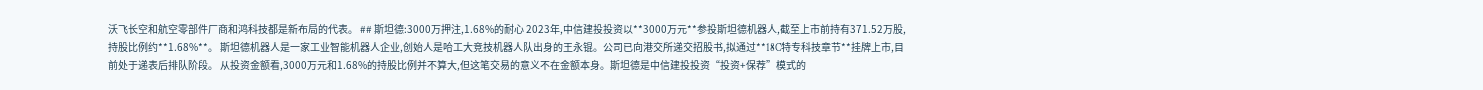沃飞长空和航空零部件厂商和鸿科技都是新布局的代表。 ## 斯坦德:3000万押注,1.68%的耐心 2023年,中信建投投资以**3000万元**参投斯坦德机器人,截至上市前持有371.52万股,持股比例约**1.68%**。 斯坦德机器人是一家工业智能机器人企业,创始人是哈工大竞技机器人队出身的王永锟。公司已向港交所递交招股书,拟通过**18C特专科技章节**挂牌上市,目前处于递表后排队阶段。 从投资金额看,3000万元和1.68%的持股比例并不算大,但这笔交易的意义不在金额本身。斯坦德是中信建投投资“投资+保荐”模式的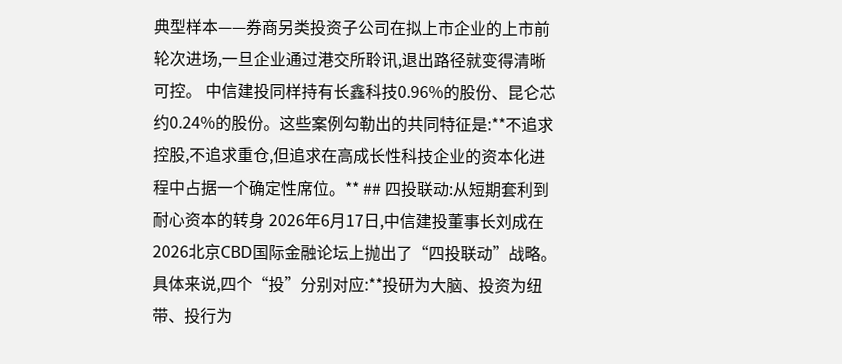典型样本——券商另类投资子公司在拟上市企业的上市前轮次进场,一旦企业通过港交所聆讯,退出路径就变得清晰可控。 中信建投同样持有长鑫科技0.96%的股份、昆仑芯约0.24%的股份。这些案例勾勒出的共同特征是:**不追求控股,不追求重仓,但追求在高成长性科技企业的资本化进程中占据一个确定性席位。** ## 四投联动:从短期套利到耐心资本的转身 2026年6月17日,中信建投董事长刘成在2026北京CBD国际金融论坛上抛出了“四投联动”战略。 具体来说,四个“投”分别对应:**投研为大脑、投资为纽带、投行为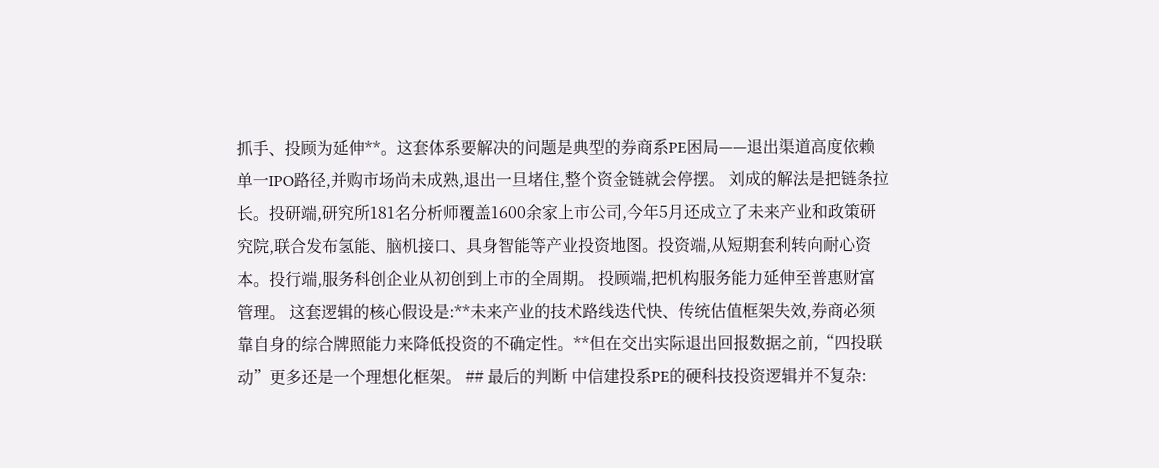抓手、投顾为延伸**。这套体系要解决的问题是典型的券商系PE困局——退出渠道高度依赖单一IPO路径,并购市场尚未成熟,退出一旦堵住,整个资金链就会停摆。 刘成的解法是把链条拉长。投研端,研究所181名分析师覆盖1600余家上市公司,今年5月还成立了未来产业和政策研究院,联合发布氢能、脑机接口、具身智能等产业投资地图。投资端,从短期套利转向耐心资本。投行端,服务科创企业从初创到上市的全周期。 投顾端,把机构服务能力延伸至普惠财富管理。 这套逻辑的核心假设是:**未来产业的技术路线迭代快、传统估值框架失效,券商必须靠自身的综合牌照能力来降低投资的不确定性。**但在交出实际退出回报数据之前,“四投联动”更多还是一个理想化框架。 ## 最后的判断 中信建投系PE的硬科技投资逻辑并不复杂: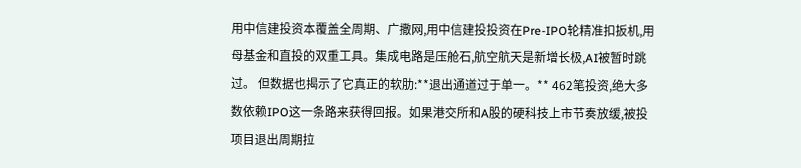用中信建投资本覆盖全周期、广撒网,用中信建投投资在Pre-IPO轮精准扣扳机,用母基金和直投的双重工具。集成电路是压舱石,航空航天是新增长极,AI被暂时跳过。 但数据也揭示了它真正的软肋:**退出通道过于单一。** 462笔投资,绝大多数依赖IPO这一条路来获得回报。如果港交所和A股的硬科技上市节奏放缓,被投项目退出周期拉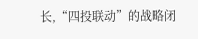长,“四投联动”的战略闭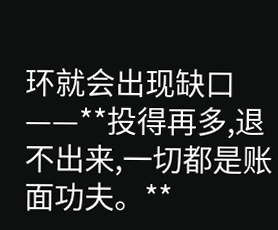环就会出现缺口——**投得再多,退不出来,一切都是账面功夫。**